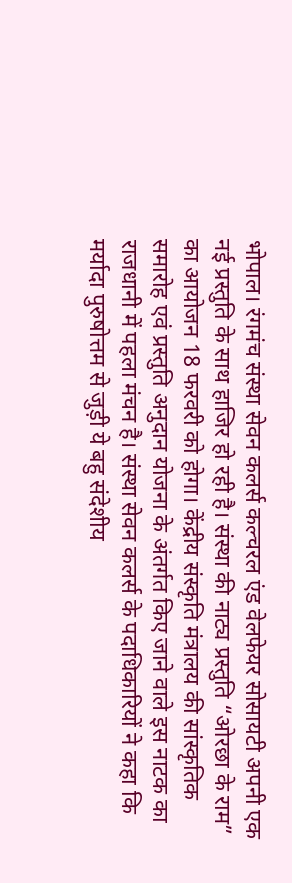भोपाल। रंगमंच संस्था सेवन कलर्स कल्चरल एंड वेलफेयर सोसायटी अपनी एक नई प्रस्तुति के साथ हाजिर हो रही है। संस्था की नाट्य प्रस्तुति “ओरछा के राम” का आयोजन 18 फरवरी को होगा। केंद्रीय संस्कृति मंत्रालय की सांस्कृतिक समारोह एवं प्रस्तुति अनुदान योजना के अंतर्गत किए जाने वाले इस नाटक का राजधानी में पहला मंचन है। संस्था सेवन कलर्स के पदाधिकारियों ने कहा कि मर्यादा पुरुषोत्तम से जुड़ी ये बहु संदेशीय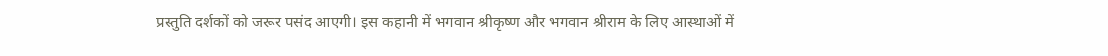प्रस्तुति दर्शकों को जरूर पसंद आएगी। इस कहानी में भगवान श्रीकृष्ण और भगवान श्रीराम के लिए आस्थाओं में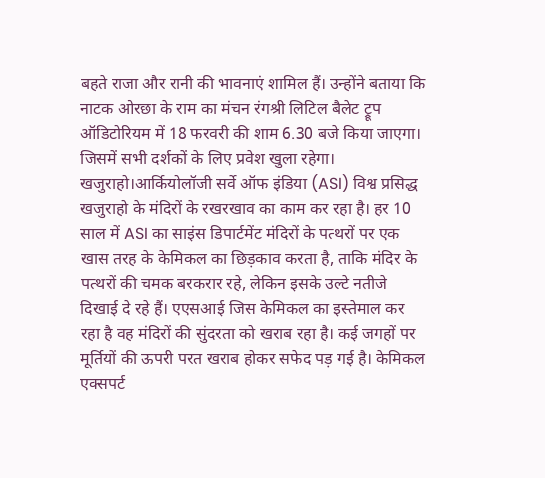बहते राजा और रानी की भावनाएं शामिल हैं। उन्होंने बताया कि नाटक ओरछा के राम का मंचन रंगश्री लिटिल बैलेट ट्रूप ऑडिटोरियम में 18 फरवरी की शाम 6.30 बजे किया जाएगा। जिसमें सभी दर्शकों के लिए प्रवेश खुला रहेगा।
खजुराहो।आर्कियोलॉजी सर्वे ऑफ इंडिया (ASI) विश्व प्रसिद्ध खजुराहो के मंदिरों के रखरखाव का काम कर रहा है। हर 10 साल में ASI का साइंस डिपार्टमेंट मंदिरों के पत्थरों पर एक खास तरह के केमिकल का छिड़काव करता है, ताकि मंदिर के पत्थरों की चमक बरकरार रहे, लेकिन इसके उल्टे नतीजे दिखाई दे रहे हैं। एएसआई जिस केमिकल का इस्तेमाल कर रहा है वह मंदिरों की सुंदरता को खराब रहा है। कई जगहों पर मूर्तियों की ऊपरी परत खराब होकर सफेद पड़ गई है। केमिकल एक्सपर्ट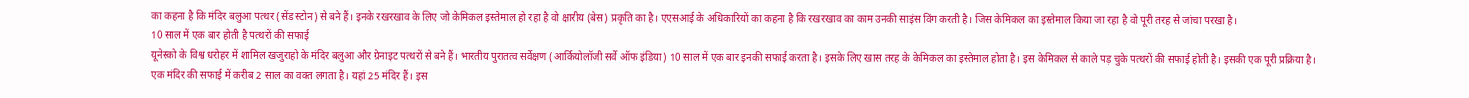का कहना है कि मंदिर बलुआ पत्थर (सेंड स्टोन) से बने हैं। इनके रखरखाव के लिए जो केमिकल इस्तेमाल हो रहा है वो क्षारीय (बेस) प्रकृति का है। एएसआई के अधिकारियों का कहना है कि रखरखाव का काम उनकी साइंस विंग करती है। जिस केमिकल का इस्तेमाल किया जा रहा है वो पूरी तरह से जांचा परखा है।
10 साल में एक बार होती है पत्थरों की सफाई
यूनेस्को के विश्व धरोहर में शामिल खजुराहो के मंदिर बलुआ और ग्रेनाइट पत्थरों से बने हैं। भारतीय पुरातत्व सर्वेक्षण (आर्कियोलॉजी सर्वे ऑफ इंडिया) 10 साल में एक बार इनकी सफाई करता है। इसके लिए खास तरह के केमिकल का इस्तेमाल होता है। इस केमिकल से काले पड़ चुके पत्थरों की सफाई होती है। इसकी एक पूरी प्रक्रिया है। एक मंदिर की सफाई में करीब 2 साल का वक्त लगता है। यहां 25 मंदिर हैं। इस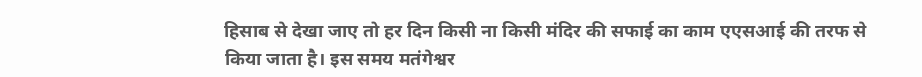हिसाब से देखा जाए तो हर दिन किसी ना किसी मंदिर की सफाई का काम एएसआई की तरफ से किया जाता है। इस समय मतंगेश्वर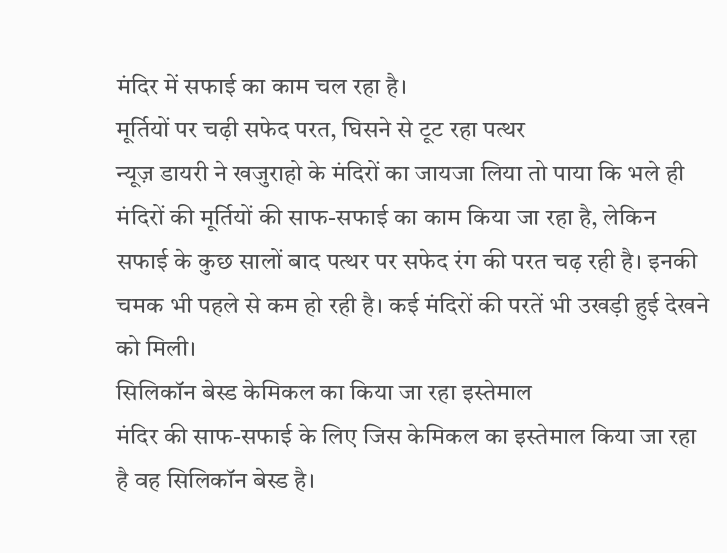मंदिर में सफाई का काम चल रहा है।
मूर्तियों पर चढ़ी सफेद परत, घिसने से टूट रहा पत्थर
न्यूज़ डायरी ने खजुराहो के मंदिरों का जायजा लिया तो पाया कि भले ही मंदिरों की मूर्तियों की साफ-सफाई का काम किया जा रहा है, लेकिन सफाई के कुछ सालों बाद पत्थर पर सफेद रंग की परत चढ़ रही है। इनकी चमक भी पहले से कम हो रही है। कई मंदिरों की परतें भी उखड़ी हुई देखने को मिली।
सिलिकॉन बेस्ड केमिकल का किया जा रहा इस्तेमाल
मंदिर की साफ-सफाई के लिए जिस केमिकल का इस्तेमाल किया जा रहा है वह सिलिकॉन बेस्ड है।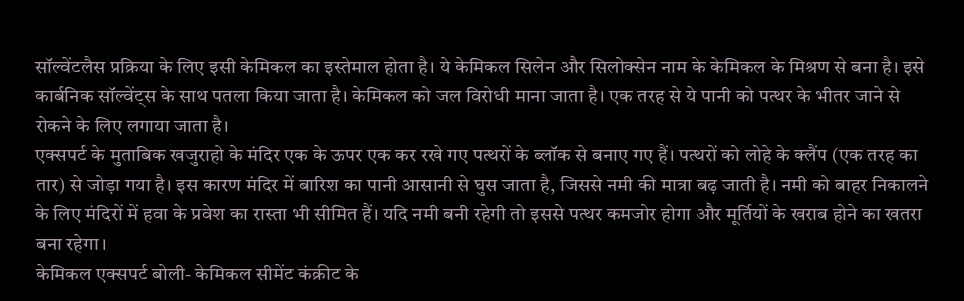सॉल्वेंटलैस प्रक्रिया के लिए इसी केमिकल का इस्तेमाल होता है। ये केमिकल सिलेन और सिलोक्सेन नाम के केमिकल के मिश्रण से बना है। इसे कार्बनिक सॉल्वेंट्स के साथ पतला किया जाता है। केमिकल को जल विरोधी माना जाता है। एक तरह से ये पानी को पत्थर के भीतर जाने से रोकने के लिए लगाया जाता है।
एक्सपर्ट के मुताबिक खजुराहो के मंदिर एक के ऊपर एक कर रखे गए पत्थरों के ब्लॉक से बनाए गए हैं। पत्थरों को लोहे के क्लैंप (एक तरह का तार) से जोड़ा गया है। इस कारण मंदिर में बारिश का पानी आसानी से घुस जाता है, जिससे नमी की मात्रा बढ़ जाती है। नमी को बाहर निकालने के लिए मंदिरों में हवा के प्रवेश का रास्ता भी सीमित हैं। यदि नमी बनी रहेगी तो इससे पत्थर कमजोर होगा और मूर्तियों के खराब होने का खतरा बना रहेगा।
केमिकल एक्सपर्ट बोली- केमिकल सीमेंट कंक्रीट के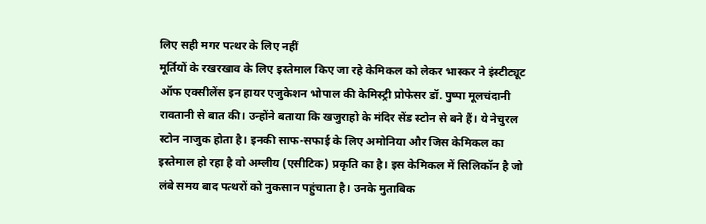लिए सही मगर पत्थर के लिए नहीं
मूर्तियों के रखरखाव के लिए इस्तेमाल किए जा रहे केमिकल को लेकर भास्कर ने इंस्टीट्यूट ऑफ एक्सीलेंस इन हायर एजुकेशन भोपाल की केमिस्ट्री प्रोफेसर डॉ. पुष्पा मूलचंदानी रावतानी से बात की। उन्होंने बताया कि खजुराहो के मंदिर सेंड स्टोन से बने हैं। ये नेचुरल स्टोन नाजुक होता है। इनकी साफ-सफाई के लिए अमोनिया और जिस केमिकल का इस्तेमाल हो रहा है वो अम्लीय (एसीटिक) प्रकृति का है। इस केमिकल में सिलिकॉन है जो लंबे समय बाद पत्थरों को नुकसान पहुंचाता है। उनके मुताबिक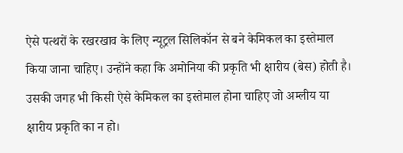ऐसे पत्थरों के रखरखाव के लिए न्यूट्रल सिलिकॉन से बने केमिकल का इस्तेमाल किया जाना चाहिए। उन्होंने कहा कि अमोनिया की प्रकृति भी क्षारीय (बेस) होती है। उसकी जगह भी किसी ऐसे केमिकल का इस्तेमाल होना चाहिए जो अम्लीय या क्षारीय प्रकृति का न हो।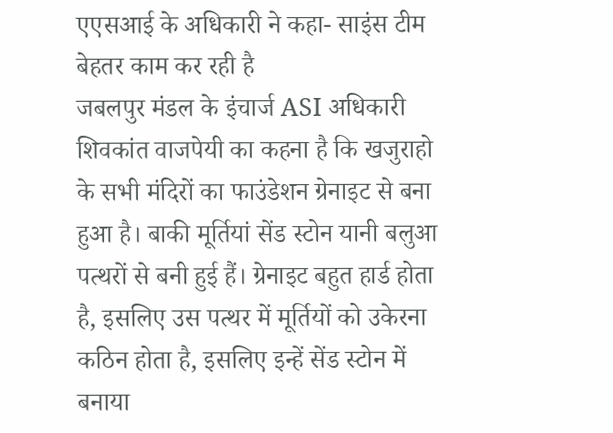एएसआई के अधिकारी ने कहा- साइंस टीम बेहतर काम कर रही है
जबलपुर मंडल के इंचार्ज ASI अधिकारी शिवकांत वाजपेयी का कहना है कि खजुराहो के सभी मंदिरों का फाउंडेशन ग्रेनाइट से बना हुआ है। बाकी मूर्तियां सेंड स्टोन यानी बलुआ पत्थरों से बनी हुई हैं। ग्रेनाइट बहुत हार्ड होता है, इसलिए उस पत्थर में मूर्तियों को उकेरना कठिन होता है, इसलिए इन्हें सेंड स्टोन में बनाया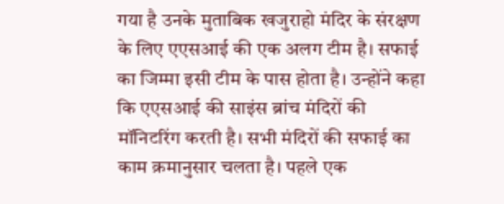गया है उनके मुताबिक खजुराहो मंदिर के संरक्षण के लिए एएसआई की एक अलग टीम है। सफाई का जिम्मा इसी टीम के पास होता है। उन्होंने कहा कि एएसआई की साइंस ब्रांच मंदिरों की मॉनिटरिंग करती है। सभी मंदिरों की सफाई का काम क्रमानुसार चलता है। पहले एक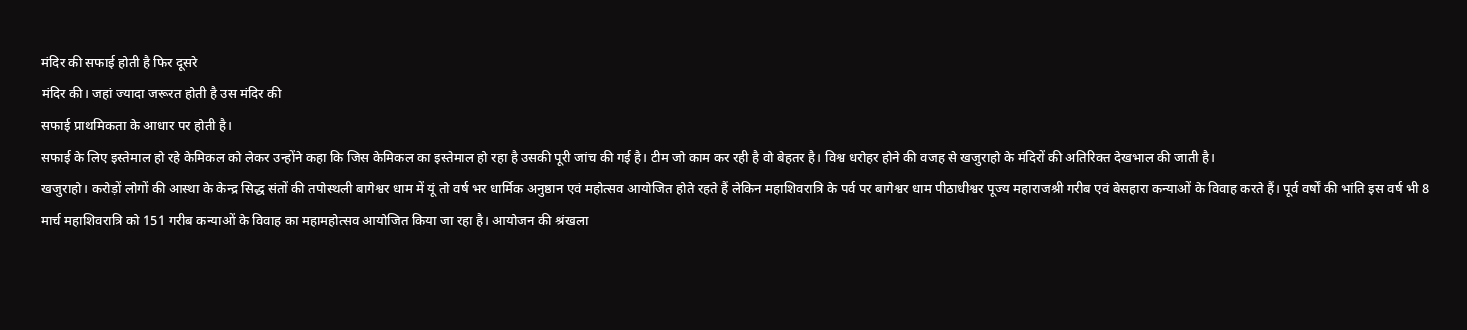मंदिर की सफाई होती है फिर दूसरे
मंदिर की। जहां ज्यादा जरूरत होती है उस मंदिर की
सफाई प्राथमिकता के आधार पर होती है।
सफाई के लिए इस्तेमाल हो रहे केमिकल को लेकर उन्होंने कहा कि जिस केमिकल का इस्तेमाल हो रहा है उसकी पूरी जांच की गई है। टीम जो काम कर रही है वो बेहतर है। विश्व धरोहर होने की वजह से खजुराहो के मंदिरों की अतिरिक्त देखभाल की जाती है।
खजुराहो। करोड़ों लोगों की आस्था के केन्द्र सिद्ध संतों की तपोस्थली बागेश्वर धाम में यूं तो वर्ष भर धार्मिक अनुष्ठान एवं महोत्सव आयोजित होते रहते हैं लेकिन महाशिवरात्रि के पर्व पर बागेश्वर धाम पीठाधीश्वर पूज्य महाराजश्री गरीब एवं बेसहारा कन्याओं के विवाह करते हैं। पूर्व वर्षों की भांति इस वर्ष भी 8 मार्च महाशिवरात्रि को 151 गरीब कन्याओं के विवाह का महामहोत्सव आयोजित किया जा रहा है। आयोजन की श्रंखला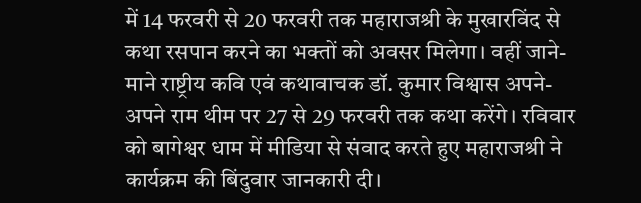में 14 फरवरी से 20 फरवरी तक महाराजश्री के मुखारविंद से कथा रसपान करने का भक्तों को अवसर मिलेगा। वहीं जाने-माने राष्ट्रीय कवि एवं कथावाचक डॉ. कुमार विश्वास अपने-अपने राम थीम पर 27 से 29 फरवरी तक कथा करेंगे। रविवार को बागेश्वर धाम में मीडिया से संवाद करते हुए महाराजश्री ने कार्यक्रम की बिंदुवार जानकारी दी।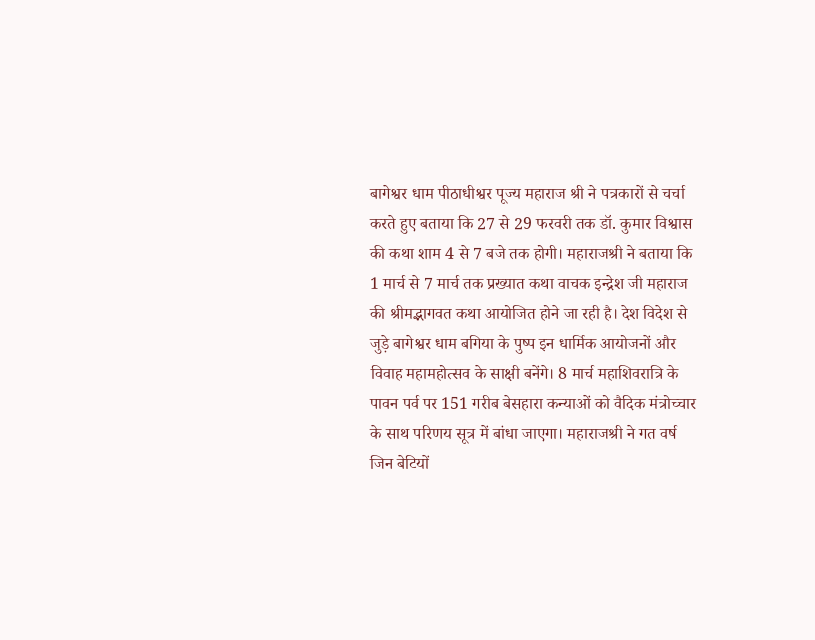बागेश्वर धाम पीठाधीश्वर पूज्य महाराज श्री ने पत्रकारों से चर्चा करते हुए बताया कि 27 से 29 फरवरी तक डॉ. कुमार विश्वास की कथा शाम 4 से 7 बजे तक होगी। महाराजश्री ने बताया कि 1 मार्च से 7 मार्च तक प्रख्यात कथा वाचक इन्द्रेश जी महाराज की श्रीमद्भागवत कथा आयोजित होने जा रही है। देश विदेश से जुड़े बागेश्वर धाम बगिया के पुष्प इन धार्मिक आयोजनों और विवाह महामहोत्सव के साक्षी बनेंगे। 8 मार्च महाशिवरात्रि के पावन पर्व पर 151 गरीब बेसहारा कन्याओं को वैदिक मंत्रोच्चार के साथ परिणय सूत्र में बांधा जाएगा। महाराजश्री ने गत वर्ष जिन बेटियों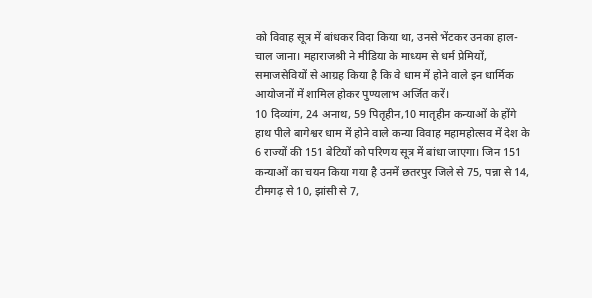को विवाह सूत्र में बांधकर विदा किया था, उनसे भेंटकर उनका हाल-चाल जाना। महाराजश्री ने मीडिया के माध्यम से धर्म प्रेमियों, समाजसेवियों से आग्रह किया है कि वे धाम में होने वाले इन धार्मिक आयोजनों में शामिल होकर पुण्यलाभ अर्जित करें।
10 दिव्यांग, 24 अनाथ, 59 पितृहीन,10 मातृहीन कन्याओं के होंगे हाथ पीले बागेश्वर धाम में होने वाले कन्या विवाह महामहोत्सव में देश के 6 राज्यों की 151 बेटियों को परिणय सूत्र में बांधा जाएगा। जिन 151 कन्याओं का चयन किया गया है उनमें छतरपुर जिले से 75, पन्ना से 14, टीमगढ़ से 10, झांसी से 7,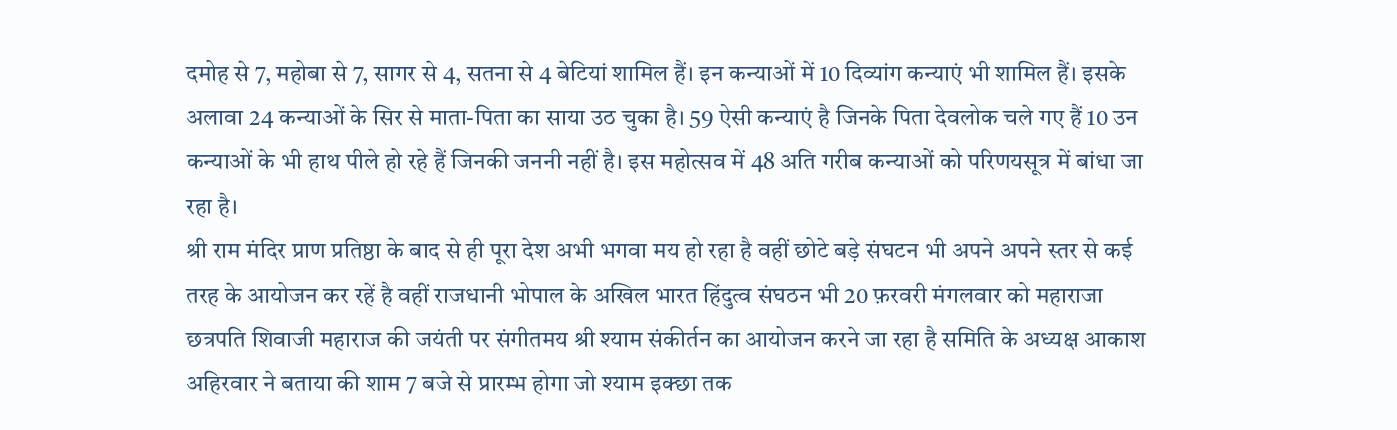दमोह से 7, महोबा से 7, सागर से 4, सतना से 4 बेटियां शामिल हैं। इन कन्याओं में 10 दिव्यांग कन्याएं भी शामिल हैं। इसके अलावा 24 कन्याओं के सिर से माता-पिता का साया उठ चुका है। 59 ऐसी कन्याएं है जिनके पिता देवलोक चले गए हैं 10 उन कन्याओं के भी हाथ पीले हो रहे हैं जिनकी जननी नहीं है। इस महोत्सव में 48 अति गरीब कन्याओं को परिणयसूत्र में बांधा जा रहा है।
श्री राम मंदिर प्राण प्रतिष्ठा के बाद से ही पूरा देश अभी भगवा मय हो रहा है वहीं छोटे बड़े संघटन भी अपने अपने स्तर से कई तरह के आयोजन कर रहें है वहीं राजधानी भोपाल के अखिल भारत हिंदुत्व संघठन भी 20 फ़रवरी मंगलवार को महाराजा छत्रपति शिवाजी महाराज की जयंती पर संगीतमय श्री श्याम संकीर्तन का आयोजन करने जा रहा है समिति के अध्यक्ष आकाश अहिरवार ने बताया की शाम 7 बजे से प्रारम्भ होगा जो श्याम इक्छा तक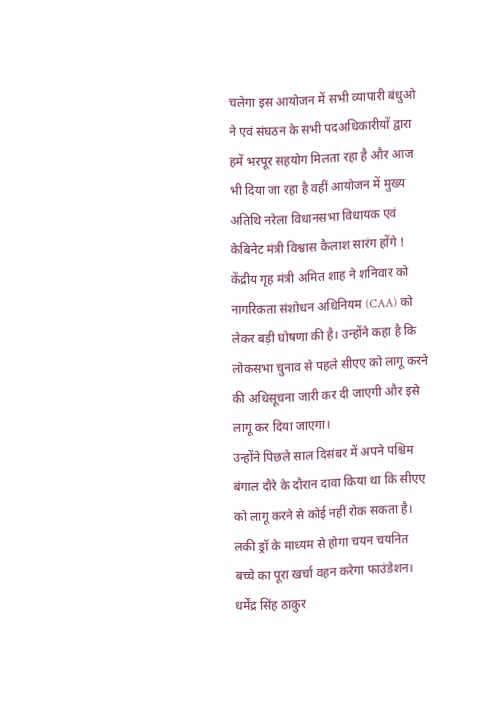चलेगा इस आयोजन में सभी व्यापारी बंधुओ ने एवं संघठन के सभी पदअधिकारीयों द्वारा हमें भरपूर सहयोग मिलता रहा है और आज भी दिया जा रहा है वहीं आयोजन में मुख्य अतिथि नरेला विधानसभा विधायक एवं केबिनेट मंत्री विश्वास कैलाश सारंग होंगे !
केंद्रीय गृह मंत्री अमित शाह ने शनिवार को नागरिकता संशोधन अधिनियम (CAA) को लेकर बड़ी घोषणा की है। उन्होंने कहा है कि लोकसभा चुनाव से पहले सीएए को लागू करने की अधिसूचना जारी कर दी जाएगी और इसे लागू कर दिया जाएगा।
उन्होंने पिछले साल दिसंबर में अपने पश्चिम बंगाल दौरे के दौरान दावा किया था कि सीएए को लागू करने से कोई नहीं रोक सकता है।
लकी ड्रॉ के माध्यम से होगा चयन चयनित बच्चे का पूरा खर्चा वहन करेगा फाउंडेशन।
धर्मेंद्र सिंह ठाकुर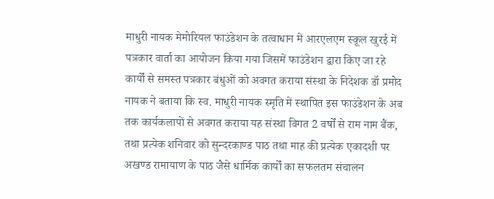माधुरी नायक मेमोरियल फाउंडेशन के तत्वाधान में आरएलएम स्कूल खुरई में पत्रकार वार्ता का आयोजन किया गया जिसमें फाउंडेशन द्वारा किंए जा रहे कार्यों से समस्त पत्रकार बंधुओं को अवगत कराया संस्था के निदेशक डॉ प्रमोद नायक ने बताया कि स्व. माधुरी नायक स्मृति में स्थापित इस फाउंडेशन के अब तक कार्यकलापों से अवगत कराया यह संस्था विगत 2 वर्षों से राम नाम बैंक, तथा प्रत्येक शनिवार को सुन्दरकाण्ड पाठ तथा माह की प्रत्येक एकादशी पर अखण्ड रामायाण के पाठ जैसे धार्मिक कार्यों का सफलतम संचालन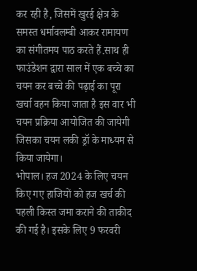कर रही है, जिसमें खुरई क्षेत्र के समस्त धर्मावलम्बी आकर रामायण का संगीतमय पाठ करते हैं.साथ ही फाउंडेशन द्वारा साल में एक बच्चे का चयन कर बच्चे की पढ़ाई का पूरा खर्चा वहन किया जाता है इस वार भी चयन प्रक्रिया आयोजित की जायेगी जिसका चयन लकी ड्रॉ के माध्यम से किया जायेगा।
भोपाल। हज 2024 के लिए चयन किए गए हाजियों को हज खर्च की पहली किस्त जमा कराने की ताकीद की गई है। इसके लिए 9 फरवरी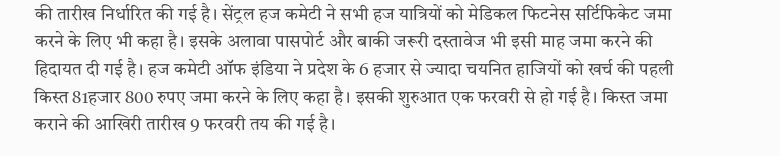की तारीख निर्धारित की गई है। सेंट्रल हज कमेटी ने सभी हज यात्रियों को मेडिकल फिटनेस सर्टिफिकेट जमा करने के लिए भी कहा है। इसके अलावा पासपोर्ट और बाकी जरूरी दस्तावेज भी इसी माह जमा करने की हिदायत दी गई है। हज कमेटी ऑफ इंडिया ने प्रदेश के 6 हजार से ज्यादा चयनित हाजियों को खर्च की पहली किस्त 81हजार 800 रुपए जमा करने के लिए कहा है। इसकी शुरुआत एक फरवरी से हो गई है। किस्त जमा कराने की आखिरी तारीख 9 फरवरी तय की गई है।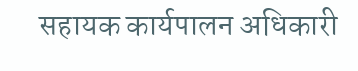सहायक कार्यपालन अधिकारी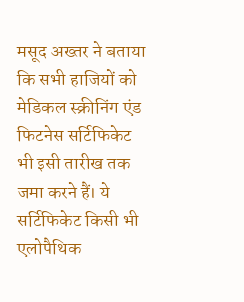मसूद अख्तर ने बताया कि सभी हाजियों को मेडिकल स्क्रीनिंग एंड फिटनेस सर्टिफिकेट भी इसी तारीख तक जमा करने हैं। ये सर्टिफिकेट किसी भी एलोपैथिक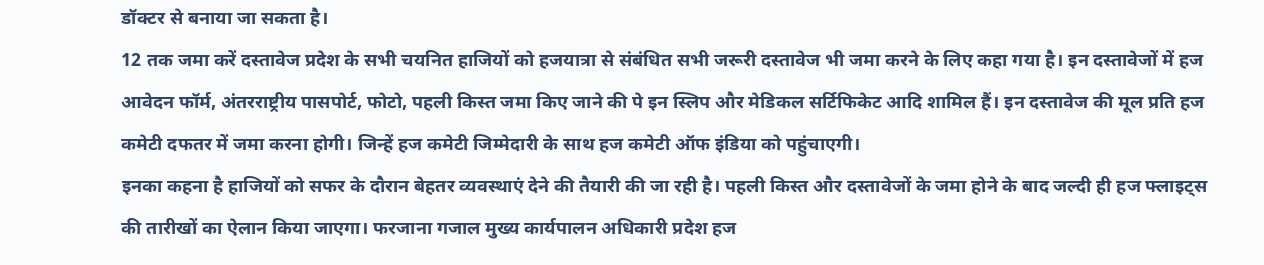डॉक्टर से बनाया जा सकता है।
12 तक जमा करें दस्तावेज प्रदेश के सभी चयनित हाजियों को हजयात्रा से संबंधित सभी जरूरी दस्तावेज भी जमा करने के लिए कहा गया है। इन दस्तावेजों में हज आवेदन फॉर्म, अंतरराष्ट्रीय पासपोर्ट, फोटो, पहली किस्त जमा किए जाने की पे इन स्लिप और मेडिकल सर्टिफिकेट आदि शामिल हैं। इन दस्तावेज की मूल प्रति हज कमेटी दफतर में जमा करना होगी। जिन्हें हज कमेटी जिम्मेदारी के साथ हज कमेटी ऑफ इंडिया को पहुंचाएगी।
इनका कहना है हाजियों को सफर के दौरान बेहतर व्यवस्थाएं देने की तैयारी की जा रही है। पहली किस्त और दस्तावेजों के जमा होने के बाद जल्दी ही हज फ्लाइट्स की तारीखों का ऐलान किया जाएगा। फरजाना गजाल मुख्य कार्यपालन अधिकारी प्रदेश हज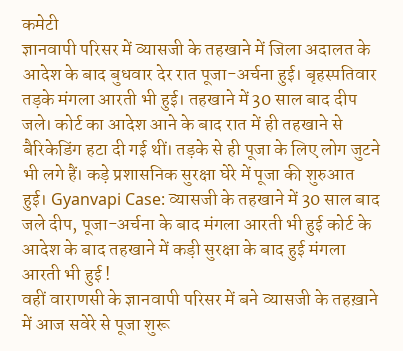कमेटी
ज्ञानवापी परिसर में व्यासजी के तहखाने में जिला अदालत के आदेश के बाद बुधवार देर रात पूजा-अर्चना हुई। बृहस्पतिवार तड़के मंगला आरती भी हुई। तहखाने में 30 साल बाद दीप जले। कोर्ट का आदेश आने के बाद रात में ही तहखाने से बैरिकेडिंग हटा दी गई थीं। तड़के से ही पूजा के लिए लोग जुटने भी लगे हैं। कड़े प्रशासनिक सुरक्षा घेरे में पूजा की शुरुआत हुई। Gyanvapi Case: व्यासजी के तहखाने में 30 साल बाद जले दीप, पूजा-अर्चना के बाद मंगला आरती भी हुई कोर्ट के आदेश के बाद तहखाने में कड़ी सुरक्षा के बाद हुई मंगला आरती भी हुई !
वहीं वाराणसी के ज्ञानवापी परिसर में बने व्यासजी के तहख़ाने में आज सवेरे से पूजा शुरू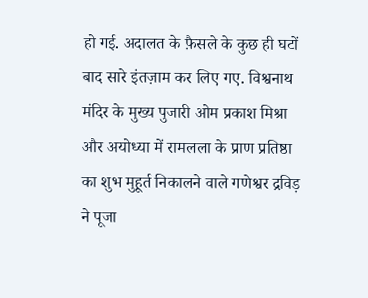हो गई. अदालत के फ़ैसले के कुछ ही घटों बाद सारे इंतज़ाम कर लिए गए. विश्वनाथ मंदिर के मुख्य पुजारी ओम प्रकाश मिश्रा और अयोध्या में रामलला के प्राण प्रतिष्ठा का शुभ मुहूर्त निकालने वाले गणेश्वर द्रविड़ ने पूजा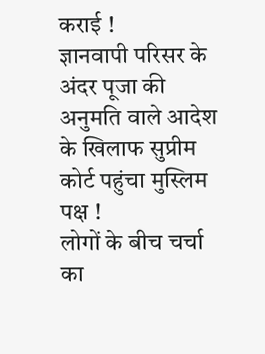कराई !
ज्ञानवापी परिसर के अंदर पूजा की अनुमति वाले आदेश के खिलाफ सुप्रीम कोर्ट पहुंचा मुस्लिम पक्ष !
लोगों के बीच चर्चा का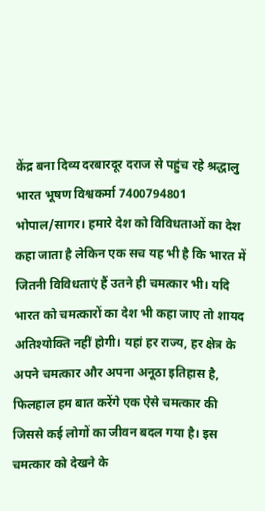केंद्र बना दिव्य दरबारदूर दराज से पहुंच रहे श्रद्धालु
भारत भूषण विश्वकर्मा 7400794801
भोपाल/सागर। हमारे देश को विविधताओं का देश कहा जाता है लेकिन एक सच यह भी है कि भारत में जितनी विविधताएं हैं उतने ही चमत्कार भी। यदि भारत को चमत्कारों का देश भी कहा जाए तो शायद अतिश्योक्ति नहीं होगी। यहां हर राज्य, हर क्षेत्र के अपने चमत्कार और अपना अनूठा इतिहास है, फिलहाल हम बात करेंगे एक ऐसे चमत्कार की जिससे कई लोगों का जीवन बदल गया है। इस चमत्कार को देखने के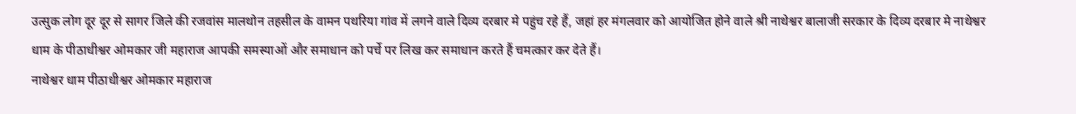उत्सुक लोग दूर दूर से सागर जिले की रजवांस मालथोन तहसील के वामन पथरिया गांव में लगने वाले दिव्य दरबार मे पहुंच रहे हैं, जहां हर मंगलवार को आयोजित होने वाले श्री नाथेश्वर बालाजी सरकार के दिव्य दरबार मे नाथेश्वर धाम के पीठाधीश्वर ओमकार जी महाराज आपकी समस्याओं और समाधान को पर्चे पर लिख कर समाधान करते हैं चमत्कार कर देते हैं।
नाथेश्वर धाम पीठाधीश्वर ओमकार महाराज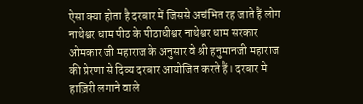ऐसा क्या होता है दरबार में जिससे अचंभित रह जाते हैं लोग नाथेश्वर धाम पीठ के पीठाधीश्वर नाथेश्वर धाम सरकार ओमकार जी महाराज के अनुसार वे श्री हनुमानजी महाराज की प्रेरणा से दिव्य दरबार आयोजित करते हैं। दरबार मे हाज़िरी लगाने वाले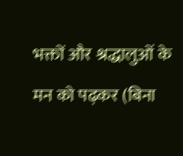भक्तों और श्रद्धालुओं के मन को पढ़कर (बिना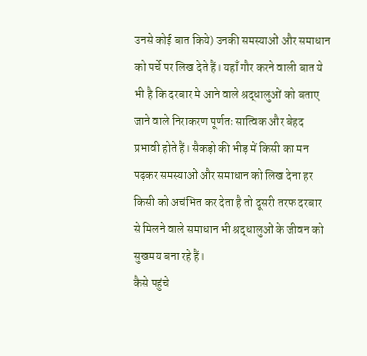उनसे कोई बात किये) उनकी समस्याओं और समाधान को पर्चे पर लिख देते हैं। यहाँ गौर करने वाली बात ये भी है कि दरबार मे आने वाले श्रद्धालुओं को बताए जाने वाले निराकरण पूर्णतः सात्विक और बेहद प्रभावी होते हैं। सैकड़ो की भीड़ में किसी का मन पढ़कर समस्याओं और समाधान को लिख देना हर किसी को अचंभित कर देता है तो दूसरी तरफ दरबार से मिलने वाले समाधान भी श्रद्धालुओं के जीवन को सुखमय बना रहे हैं।
कैसे पहुंचे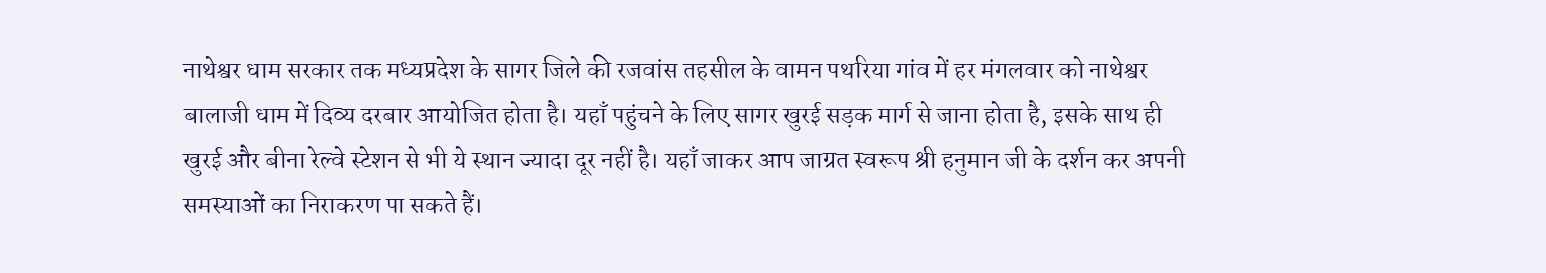नाथेश्वर धाम सरकार तक मध्यप्रदेश के सागर जिले की रजवांस तहसील के वामन पथरिया गांव में हर मंगलवार को नाथेश्वर बालाजी धाम में दिव्य दरबार आयोजित होता है। यहाँ पहुंचने के लिए सागर खुरई सड़क मार्ग से जाना होता है, इसके साथ ही खुरई और बीना रेल्वे स्टेशन से भी ये स्थान ज्यादा दूर नहीं है। यहाँ जाकर आप जाग्रत स्वरूप श्री हनुमान जी के दर्शन कर अपनी समस्याओं का निराकरण पा सकते हैं।